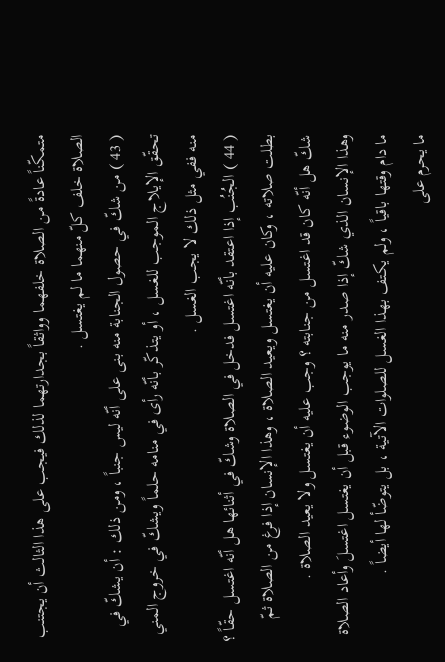متمكّناً عادةً من الصلاة خلفهما وواثقاً بجدارتهما لذلك فيجب على هذا الثالث أن يجتنب الصلاة خلف كلّ منهما ما لم يغتسل .
( 43 ) من شكّ في حصول الجنابة منه بنى على أنّه ليس جنباً ، ومن ذلك : أن يشكّ في تحقّق الإيلاج الموجب للغسل ، أو يتذكّر بأنّه رأى في منامه حلماً ويشكّ في خروج المني منه ففي مثل ذلك لا يجب الغسل .
( 44 ) الجُنُب إذا اعتقد بأنّه اغتسل فدخل في الصلاة وشكّ في أثنائها هل أنّه اغتسل حقّاً ؟ بطلت صلاته ، وكان عليه أن يغتسل ويعيد الصلاة ، وهذا الإنسان إذا فرغ من الصلاة ثمّ شكّ هل أنّه كان قد اغتسل من جنابته ؟ وجب عليه أن يغتسل ولا يعيد الصلاة .
وهذا الإنسان الذي شكّ إذا صدر منه ما يوجب الوضوء قبل أن يغتسل اغتسلَ وأعاد الصلاة ما دام وقتها باقياً ، ولم يكتف بهذا الغسل للصلوات الآتية ، بل يتوضّأ لها أيضاً .
ما يحرم على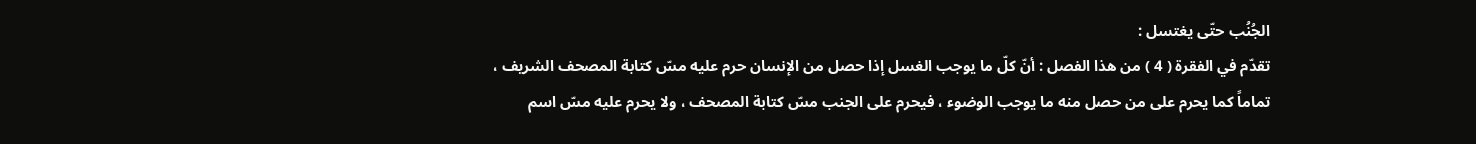الجُنُب حتّى يغتسل :
تقدّم في الفقرة ( 4 ) من هذا الفصل : أنّ كلّ ما يوجب الغسل إذا حصل من الإنسان حرم عليه مسّ كتابة المصحف الشريف ، تماماً كما يحرم على من حصل منه ما يوجب الوضوء ، فيحرم على الجنب مسّ كتابة المصحف ، ولا يحرم عليه مسّ اسم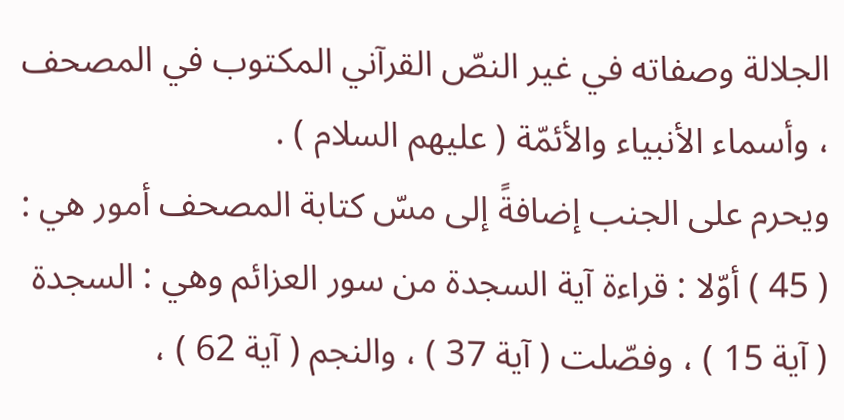الجلالة وصفاته في غير النصّ القرآني المكتوب في المصحف ، وأسماء الأنبياء والأئمّة ( عليهم السلام ) .
ويحرم على الجنب إضافةً إلى مسّ كتابة المصحف أمور هي :
( 45 ) أوّلا : قراءة آية السجدة من سور العزائم وهي : السجدة ( آية 15 ) ، وفصّلت ( آية 37 ) ، والنجم ( آية 62 ) ،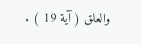والعلق ( آية 19 ) .